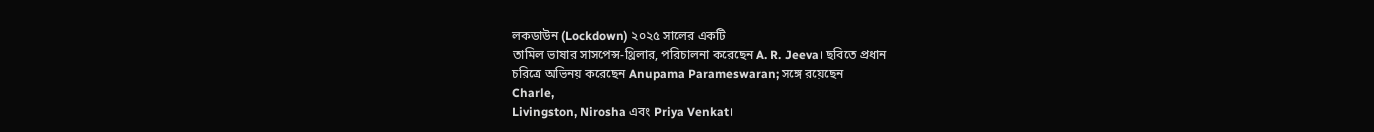লকডাউন (Lockdown) ২০২৫ সালের একটি
তামিল ভাষার সাসপেন্স-থ্রিলার, পরিচালনা করেছেন A. R. Jeeva। ছবিতে প্রধান
চরিত্রে অভিনয় করেছেন Anupama Parameswaran; সঙ্গে রয়েছেন
Charle,
Livingston, Nirosha এবং Priya Venkat।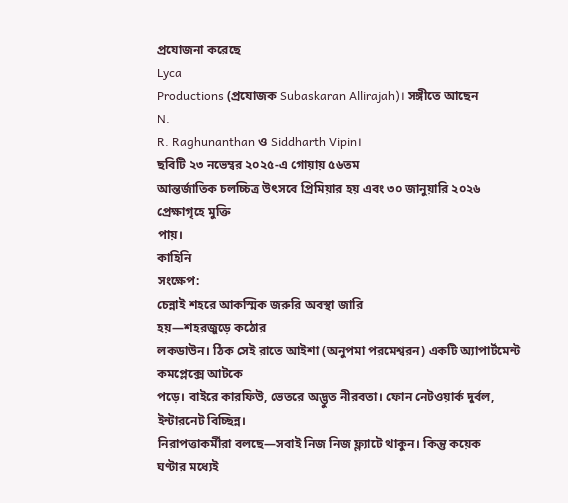প্রযোজনা করেছে
Lyca
Productions (প্রযোজক Subaskaran Allirajah)। সঙ্গীতে আছেন
N.
R. Raghunanthan ও Siddharth Vipin।
ছবিটি ২৩ নভেম্বর ২০২৫-এ গোয়ায় ৫৬তম
আন্তর্জাতিক চলচ্চিত্র উৎসবে প্রিমিয়ার হয় এবং ৩০ জানুয়ারি ২০২৬ প্রেক্ষাগৃহে মুক্তি
পায়।
কাহিনি
সংক্ষেপ:
চেন্নাই শহরে আকস্মিক জরুরি অবস্থা জারি
হয়—শহরজুড়ে কঠোর
লকডাউন। ঠিক সেই রাতে আইশা (অনুপমা পরমেশ্বরন) একটি অ্যাপার্টমেন্ট কমপ্লেক্সে আটকে
পড়ে। বাইরে কারফিউ, ভেতরে অদ্ভুত নীরবতা। ফোন নেটওয়ার্ক দুর্বল, ইন্টারনেট বিচ্ছিন্ন।
নিরাপত্তাকর্মীরা বলছে—সবাই নিজ নিজ ফ্ল্যাটে থাকুন। কিন্তু কয়েক
ঘণ্টার মধ্যেই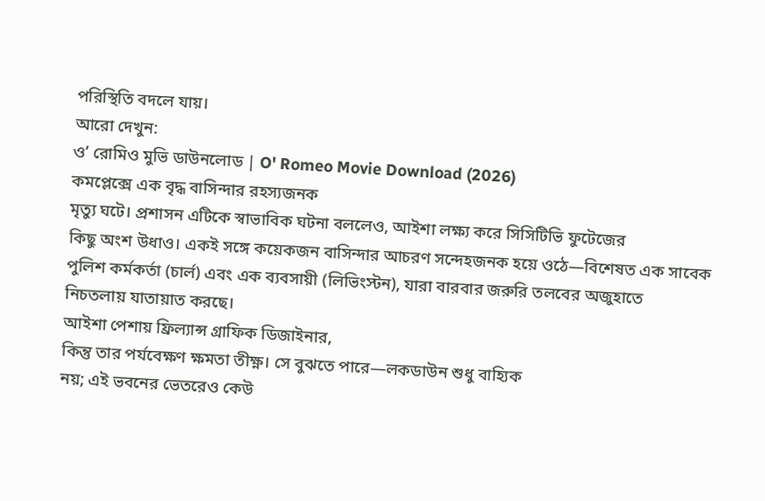পরিস্থিতি বদলে যায়।
আরো দেখুন:
ও’ রোমিও মুভি ডাউনলোড | O' Romeo Movie Download (2026)
কমপ্লেক্সে এক বৃদ্ধ বাসিন্দার রহস্যজনক
মৃত্যু ঘটে। প্রশাসন এটিকে স্বাভাবিক ঘটনা বললেও, আইশা লক্ষ্য করে সিসিটিভি ফুটেজের
কিছু অংশ উধাও। একই সঙ্গে কয়েকজন বাসিন্দার আচরণ সন্দেহজনক হয়ে ওঠে—বিশেষত এক সাবেক
পুলিশ কর্মকর্তা (চার্ল) এবং এক ব্যবসায়ী (লিভিংস্টন), যারা বারবার জরুরি তলবের অজুহাতে
নিচতলায় যাতায়াত করছে।
আইশা পেশায় ফ্রিল্যান্স গ্রাফিক ডিজাইনার,
কিন্তু তার পর্যবেক্ষণ ক্ষমতা তীক্ষ্ণ। সে বুঝতে পারে—লকডাউন শুধু বাহ্যিক
নয়; এই ভবনের ভেতরেও কেউ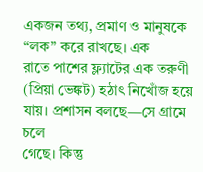একজন তথ্য, প্রমাণ ও মানুষকে “লক” করে রাখছে। এক
রাতে পাশের ফ্ল্যাটের এক তরুণী (প্রিয়া ভেঙ্কট) হঠাৎ নিখোঁজ হয়ে যায়। প্রশাসন বলছে—সে গ্রামে চলে
গেছে। কিন্তু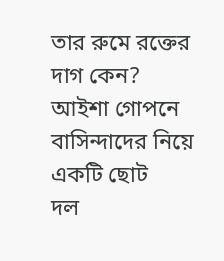তার রুমে রক্তের দাগ কেন?
আইশা গোপনে বাসিন্দাদের নিয়ে একটি ছোট
দল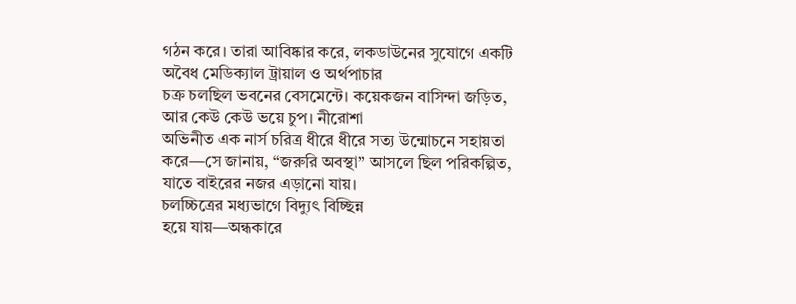গঠন করে। তারা আবিষ্কার করে, লকডাউনের সুযোগে একটি অবৈধ মেডিক্যাল ট্রায়াল ও অর্থপাচার
চক্র চলছিল ভবনের বেসমেন্টে। কয়েকজন বাসিন্দা জড়িত, আর কেউ কেউ ভয়ে চুপ। নীরোশা
অভিনীত এক নার্স চরিত্র ধীরে ধীরে সত্য উন্মোচনে সহায়তা করে—সে জানায়, “জরুরি অবস্থা” আসলে ছিল পরিকল্পিত,
যাতে বাইরের নজর এড়ানো যায়।
চলচ্চিত্রের মধ্যভাগে বিদ্যুৎ বিচ্ছিন্ন
হয়ে যায়—অন্ধকারে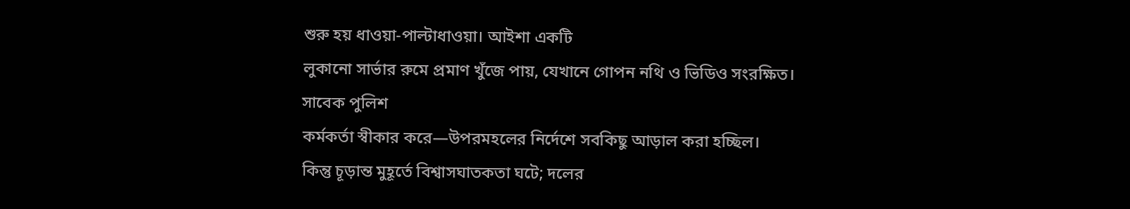শুরু হয় ধাওয়া-পাল্টাধাওয়া। আইশা একটি
লুকানো সার্ভার রুমে প্রমাণ খুঁজে পায়, যেখানে গোপন নথি ও ভিডিও সংরক্ষিত। সাবেক পুলিশ
কর্মকর্তা স্বীকার করে—উপরমহলের নির্দেশে সবকিছু আড়াল করা হচ্ছিল।
কিন্তু চূড়ান্ত মুহূর্তে বিশ্বাসঘাতকতা ঘটে; দলের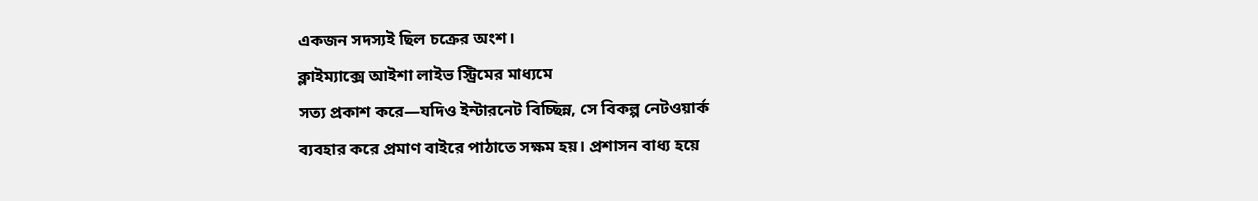একজন সদস্যই ছিল চক্রের অংশ।
ক্লাইম্যাক্সে আইশা লাইভ স্ট্রিমের মাধ্যমে
সত্য প্রকাশ করে—যদিও ইন্টারনেট বিচ্ছিন্ন, সে বিকল্প নেটওয়ার্ক
ব্যবহার করে প্রমাণ বাইরে পাঠাতে সক্ষম হয়। প্রশাসন বাধ্য হয়ে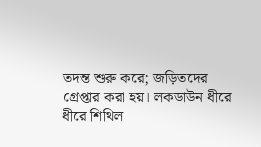তদন্ত শুরু করে; জড়িতদের
গ্রেপ্তার করা হয়। লকডাউন ধীরে ধীরে শিথিল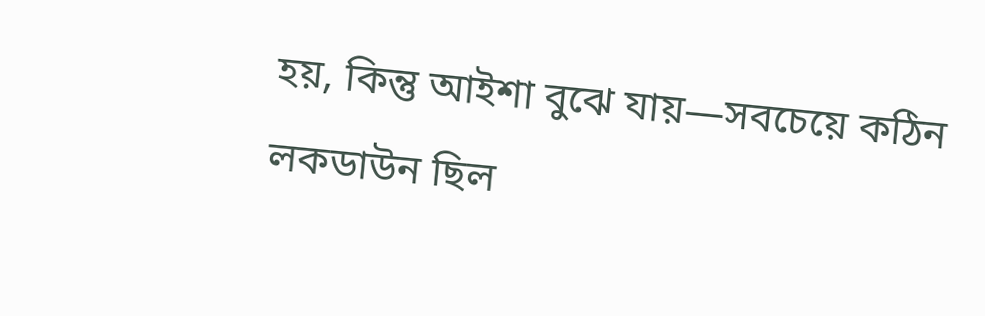হয়, কিন্তু আইশা বুঝে যায়—সবচেয়ে কঠিন
লকডাউন ছিল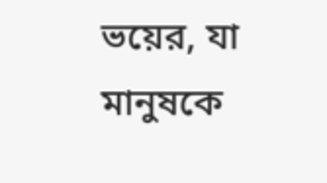ভয়ের, যা মানুষকে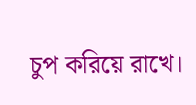চুপ করিয়ে রাখে।